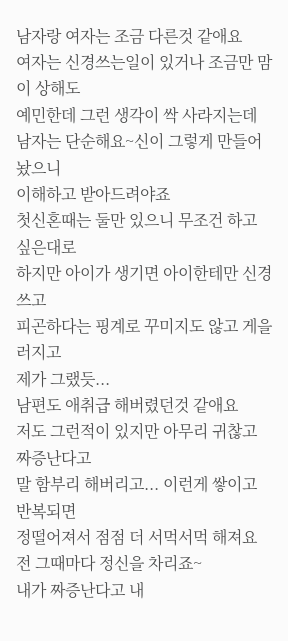남자랑 여자는 조금 다른것 같애요
여자는 신경쓰는일이 있거나 조금만 맘이 상해도
예민한데 그런 생각이 싹 사라지는데
남자는 단순해요~신이 그렇게 만들어 놨으니
이해하고 받아드려야죠
첫신혼때는 둘만 있으니 무조건 하고 싶은대로
하지만 아이가 생기면 아이한테만 신경쓰고
피곤하다는 핑계로 꾸미지도 않고 게을러지고
제가 그랬듯...
남편도 애취급 해버렸던것 같애요
저도 그런적이 있지만 아무리 귀찮고 짜증난다고
말 함부리 해버리고... 이런게 쌓이고 반복되면
정떨어져서 점점 더 서먹서먹 해져요
전 그때마다 정신을 차리죠~
내가 짜증난다고 내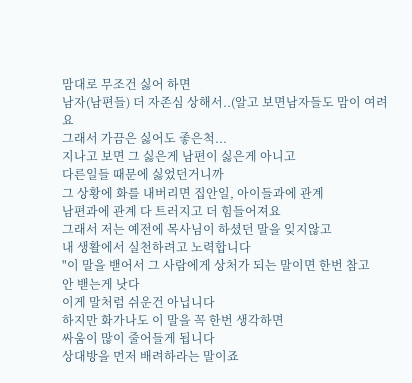맘대로 무조건 싫어 하면
남자(남편들) 더 자존심 상해서..(알고 보면남자들도 맘이 여려요
그래서 가끔은 싫어도 좋은척...
지나고 보면 그 싫은게 남편이 싫은게 아니고
다른일들 때문에 싫었던거니까
그 상황에 화를 내버리면 집안일, 아이들과에 관계
남편과에 관계 다 트러지고 더 힘들어져요
그래서 저는 예전에 목사님이 하셨던 말을 잊지않고
내 생활에서 실천하려고 노력합니다
"이 말을 밷어서 그 사람에게 상처가 되는 말이면 한번 참고
안 밷는게 낫다
이게 말처럼 쉬운건 아닙니다
하지만 화가나도 이 말을 꼭 한번 생각하면
싸움이 많이 줄어들게 됩니다
상대방을 먼저 배려하라는 말이죠